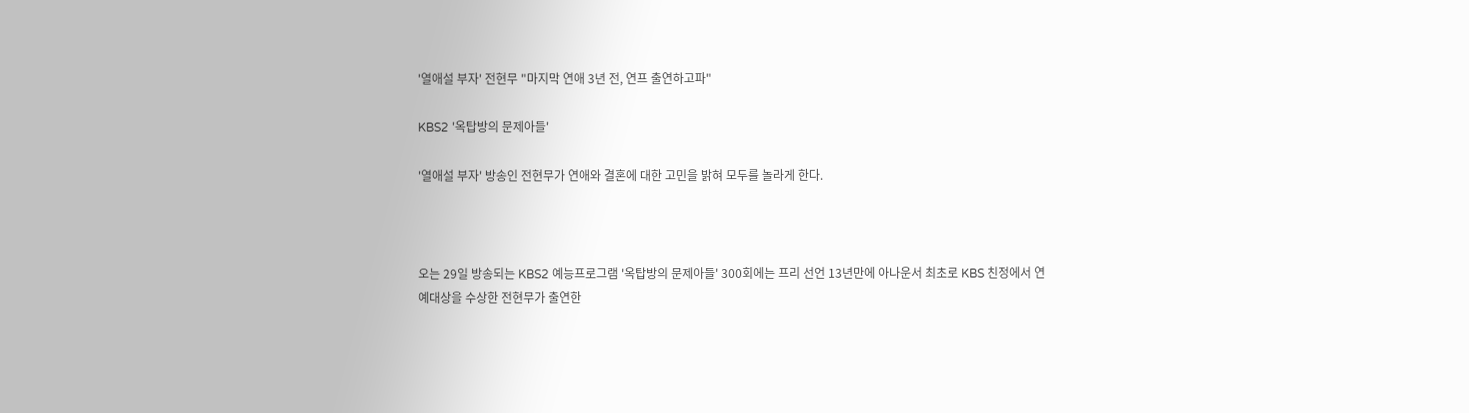'열애설 부자' 전현무 "마지막 연애 3년 전, 연프 출연하고파"

KBS2 '옥탑방의 문제아들'

'열애설 부자' 방송인 전현무가 연애와 결혼에 대한 고민을 밝혀 모두를 놀라게 한다.



오는 29일 방송되는 KBS2 예능프로그램 '옥탑방의 문제아들' 300회에는 프리 선언 13년만에 아나운서 최초로 KBS 친정에서 연예대상을 수상한 전현무가 출연한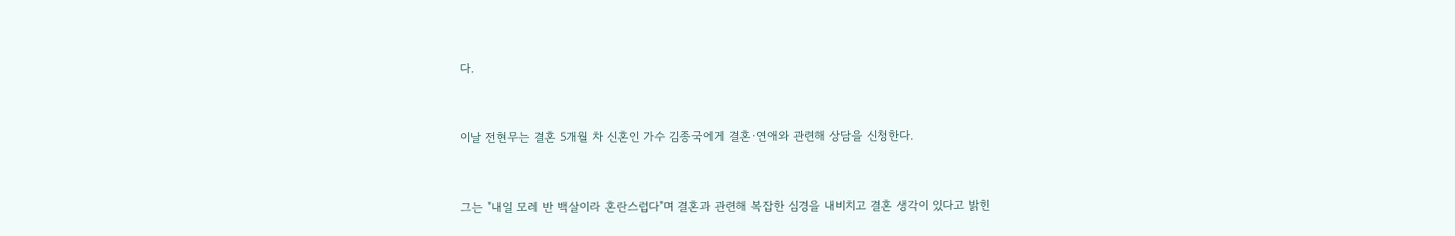다.



이날 전현무는 결혼 5개월 차 신혼인 가수 김종국에게 결혼·연애와 관련해 상담을 신청한다.



그는 "내일 모레 반 백살이라 혼란스럽다"며 결혼과 관련해 복잡한 심경을 내비치고 결혼 생각이 있다고 밝힌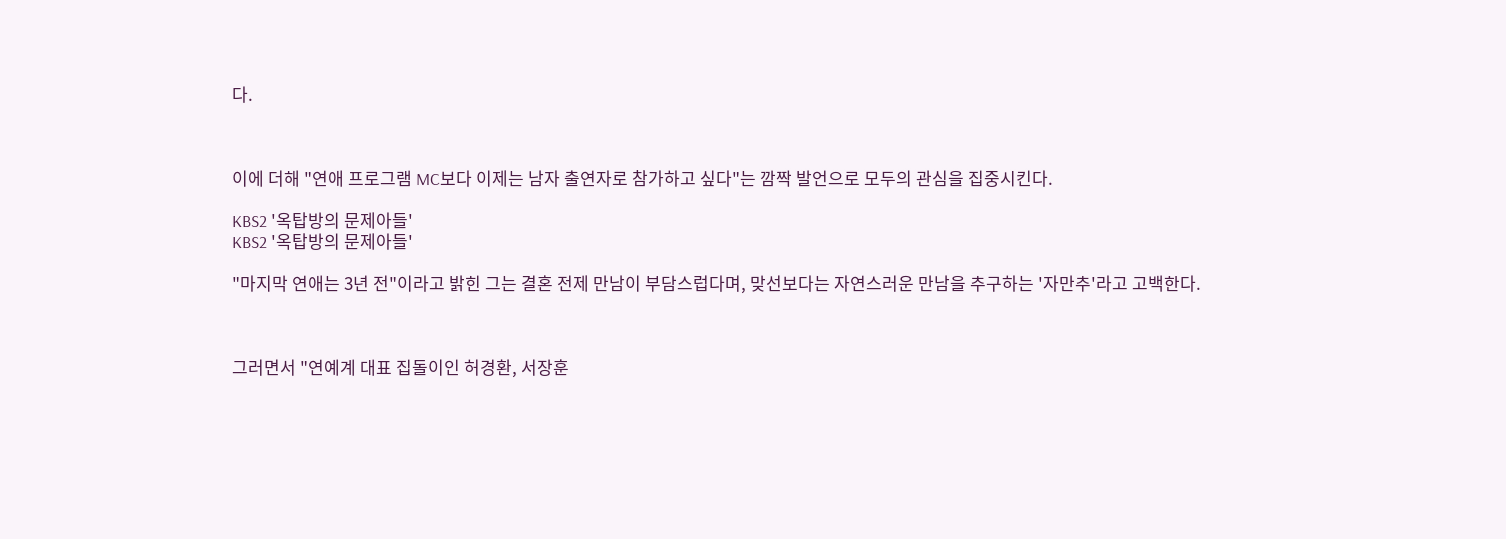다.



이에 더해 "연애 프로그램 MC보다 이제는 남자 출연자로 참가하고 싶다"는 깜짝 발언으로 모두의 관심을 집중시킨다.

KBS2 '옥탑방의 문제아들'
KBS2 '옥탑방의 문제아들'

"마지막 연애는 3년 전"이라고 밝힌 그는 결혼 전제 만남이 부담스럽다며, 맞선보다는 자연스러운 만남을 추구하는 '자만추'라고 고백한다.



그러면서 "연예계 대표 집돌이인 허경환, 서장훈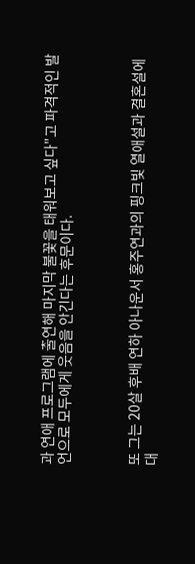과 연애 프로그램에 출연해 마지막 불꽃을 태워보고 싶다"고 파격적인 발언으로 모두에게 웃음을 안긴다는 후문이다.



또 그는 20살 후배 연하 아나운서 홍주연과의 핑크빛 열애설과 결혼설에 대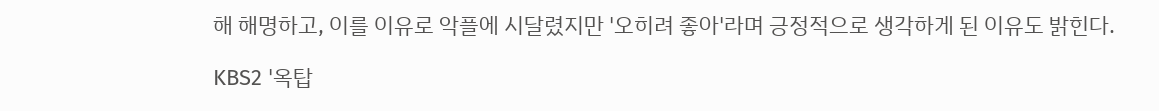해 해명하고, 이를 이유로 악플에 시달렸지만 '오히려 좋아'라며 긍정적으로 생각하게 된 이유도 밝힌다.

KBS2 '옥탑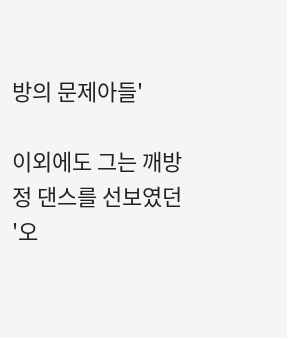방의 문제아들'

이외에도 그는 깨방정 댄스를 선보였던 '오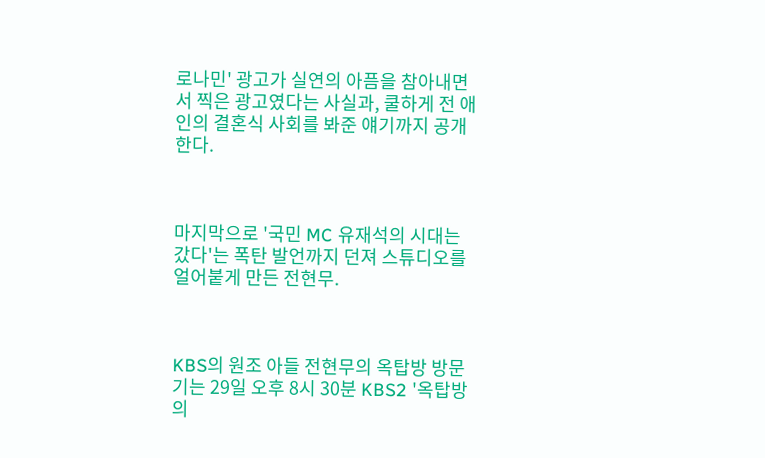로나민' 광고가 실연의 아픔을 참아내면서 찍은 광고였다는 사실과, 쿨하게 전 애인의 결혼식 사회를 봐준 얘기까지 공개한다.



마지막으로 '국민 MC 유재석의 시대는 갔다'는 폭탄 발언까지 던져 스튜디오를 얼어붙게 만든 전현무.



KBS의 원조 아들 전현무의 옥탑방 방문기는 29일 오후 8시 30분 KBS2 '옥탑방의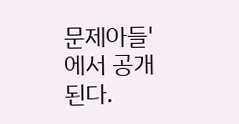문제아들'에서 공개된다.